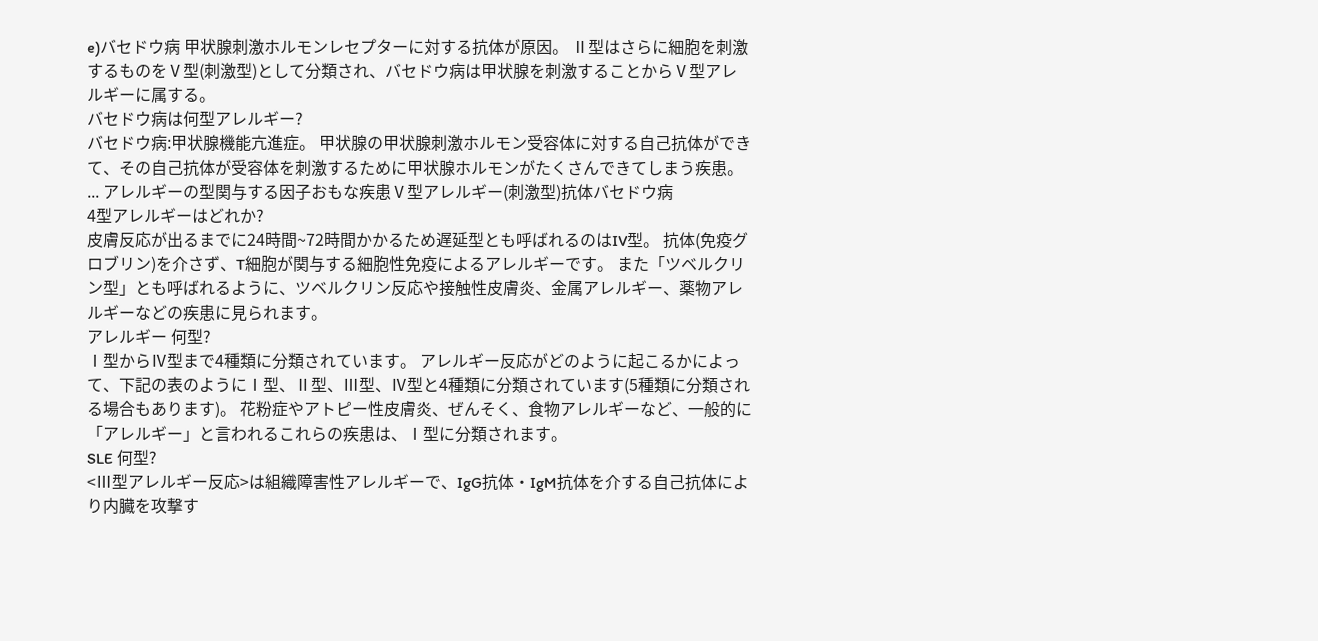e)バセドウ病 甲状腺刺激ホルモンレセプターに対する抗体が原因。 Ⅱ型はさらに細胞を刺激するものをⅤ型(刺激型)として分類され、バセドウ病は甲状腺を刺激することからⅤ型アレルギーに属する。
バセドウ病は何型アレルギー?
バセドウ病:甲状腺機能亢進症。 甲状腺の甲状腺刺激ホルモン受容体に対する自己抗体ができて、その自己抗体が受容体を刺激するために甲状腺ホルモンがたくさんできてしまう疾患。 ... アレルギーの型関与する因子おもな疾患Ⅴ型アレルギー(刺激型)抗体バセドウ病
4型アレルギーはどれか?
皮膚反応が出るまでに24時間~72時間かかるため遅延型とも呼ばれるのはIV型。 抗体(免疫グロブリン)を介さず、T細胞が関与する細胞性免疫によるアレルギーです。 また「ツベルクリン型」とも呼ばれるように、ツベルクリン反応や接触性皮膚炎、金属アレルギー、薬物アレルギーなどの疾患に見られます。
アレルギー 何型?
Ⅰ型からⅣ型まで4種類に分類されています。 アレルギー反応がどのように起こるかによって、下記の表のようにⅠ型、Ⅱ型、Ⅲ型、Ⅳ型と4種類に分類されています(5種類に分類される場合もあります)。 花粉症やアトピー性皮膚炎、ぜんそく、食物アレルギーなど、一般的に「アレルギー」と言われるこれらの疾患は、Ⅰ型に分類されます。
SLE 何型?
<Ⅲ型アレルギー反応>は組織障害性アレルギーで、IgG抗体・IgM抗体を介する自己抗体により内臓を攻撃す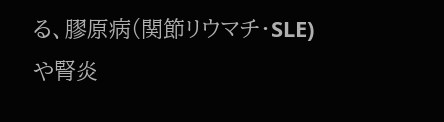る、膠原病(関節リウマチ・SLE)や腎炎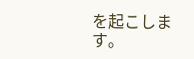を起こします。